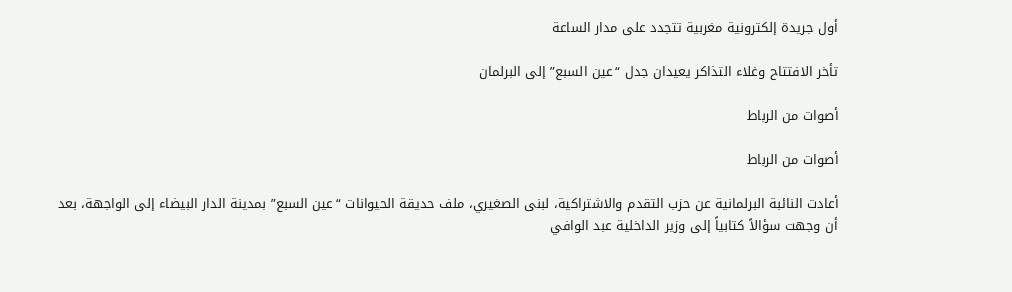أول جريدة إلكترونية مغربية تتجدد على مدار الساعة

تأخر الافتتاح وغلاء التذاكر يعيدان جدل “عين السبع” إلى البرلمان

أصوات من الرباط

أصوات من الرباط

أعادت النائبة البرلمانية عن حزب التقدم والاشتراكية، لبنى الصغيري، ملف حديقة الحيوانات “عين السبع” بمدينة الدار البيضاء إلى الواجهة، بعد أن وجهت سؤالاً كتابياً إلى وزير الداخلية عبد الوافي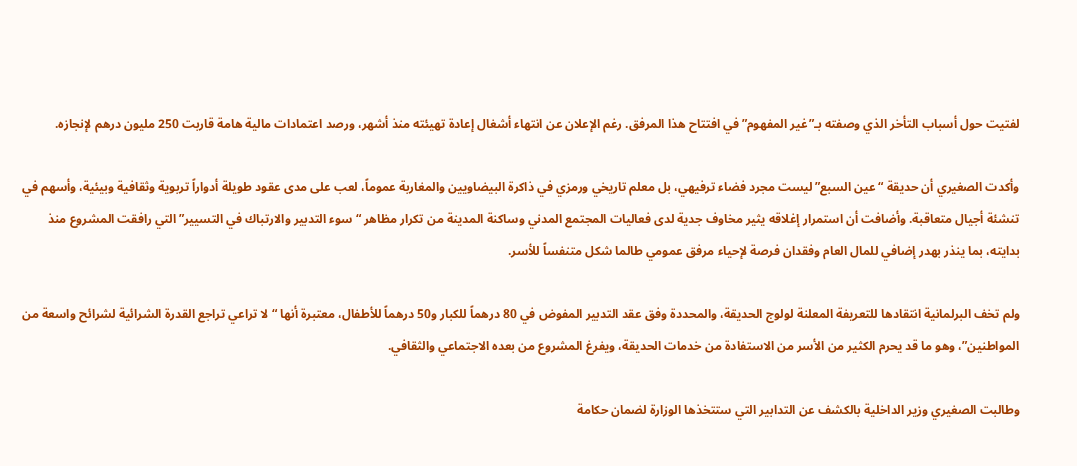لفتيت حول أسباب التأخر الذي وصفته بـ”غير المفهوم” في افتتاح هذا المرفق. رغم الإعلان عن انتهاء أشغال إعادة تهيئته منذ أشهر، ورصد اعتمادات مالية هامة قاربت 250 مليون درهم لإنجازه.

وأكدت الصغيري أن حديقة “عين السبع” ليست مجرد فضاء ترفيهي، بل معلم تاريخي ورمزي في ذاكرة البيضاويين والمغاربة عموماً، لعب على مدى عقود طويلة أدواراً تربوية وثقافية وبيئية، وأسهم في تنشئة أجيال متعاقبة. وأضافت أن استمرار إغلاقه يثير مخاوف جدية لدى فعاليات المجتمع المدني وساكنة المدينة من تكرار مظاهر “سوء التدبير والارتباك في التسيير” التي رافقت المشروع منذ بدايته، بما ينذر بهدر إضافي للمال العام وفقدان فرصة لإحياء مرفق عمومي طالما شكل متنفساً للأسر.

ولم تخف البرلمانية انتقادها للتعريفة المعلنة لولوج الحديقة، والمحددة وفق عقد التدبير المفوض في 80 درهماً للكبار و50 درهماً للأطفال، معتبرة أنها “لا تراعي تراجع القدرة الشرائية لشرائح واسعة من المواطنين”، وهو ما قد يحرم الكثير من الأسر من الاستفادة من خدمات الحديقة، ويفرغ المشروع من بعده الاجتماعي والثقافي.

وطالبت الصغيري وزير الداخلية بالكشف عن التدابير التي ستتخذها الوزارة لضمان حكامة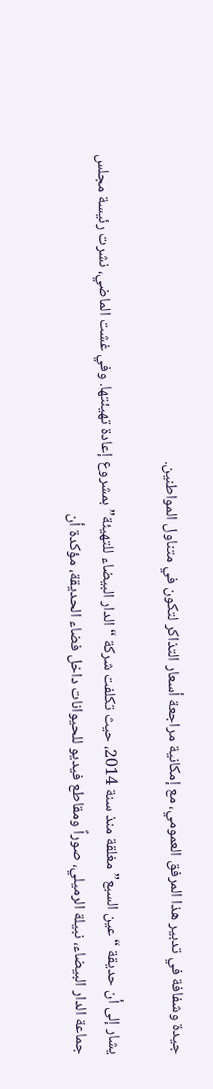جيدة وشفافة في تدبير هذا المرفق العمومي، مع إمكانية مراجعة أسعار التذاكر لتكون في متناول المواطنين.

يشار إلى أن حديقة “عين السبع” مغلقة منذ سنة 2014، حيث تكلفت شركة “الدار البيضاء للتهيئة” بمشروع إعادة تهيئتها. وفي غشت الماضي، نشرت رئيسة مجلس جماعة الدار البيضاء، نبيلة الرميلي، صوراً ومقاطع فيديو للحيوانات داخل فضاء الحديقة، مؤكدة أن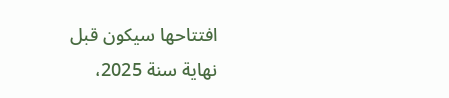افتتاحها سيكون قبل نهاية سنة 2025،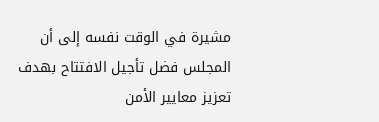مشيرة في الوقت نفسه إلى أن المجلس فضل تأجيل الافتتاح بهدف تعزيز معايير الأمن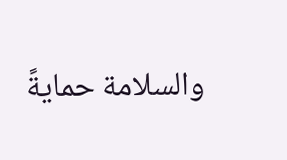والسلامة حمايةً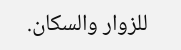للزوار والسكان.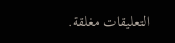التعليقات مغلقة.